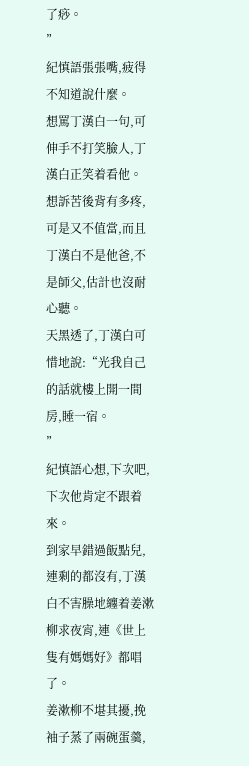了痧。
”
紀慎語張張嘴,疲得不知道說什麼。
想罵丁漢白一句,可伸手不打笑臉人,丁漢白正笑着看他。
想訴苦後背有多疼,可是又不值當,而且丁漢白不是他爸,不是師父,估計也沒耐心聽。
天黑透了,丁漢白可惜地說:“光我自己的話就樓上開一間房,睡一宿。
”
紀慎語心想,下次吧,下次他肯定不跟着來。
到家早錯過飯點兒,連剩的都沒有,丁漢白不害臊地纏着姜漱柳求夜宵,連《世上隻有媽媽好》都唱了。
姜漱柳不堪其擾,挽袖子蒸了兩碗蛋羹,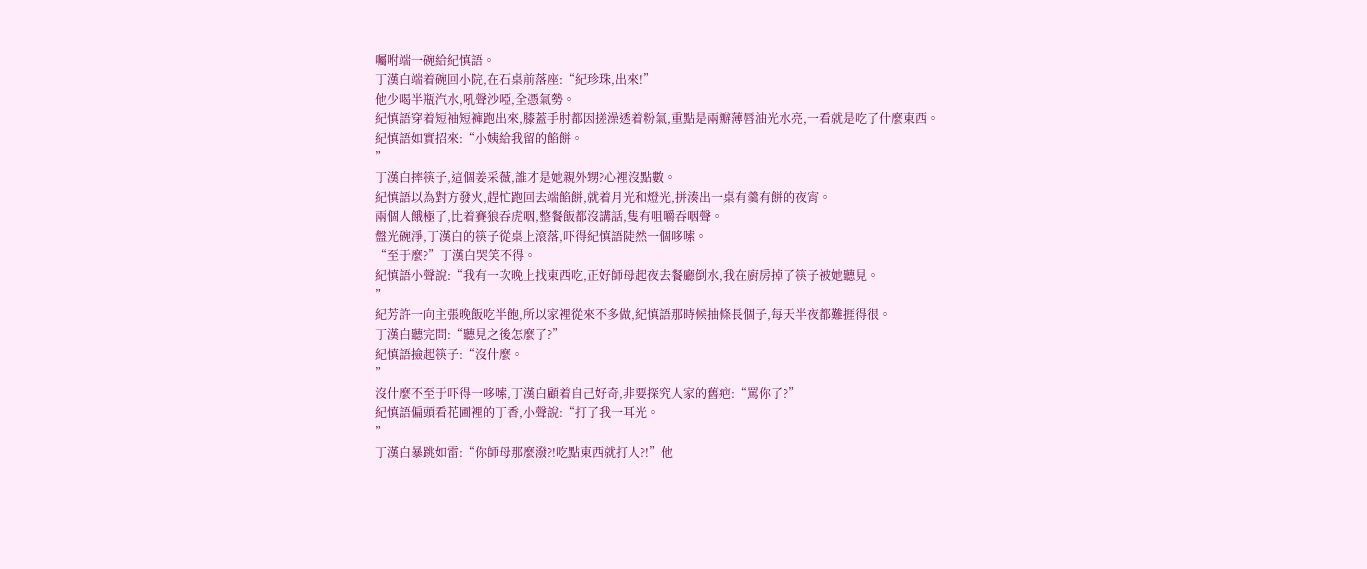囑咐端一碗給紀慎語。
丁漢白端着碗回小院,在石桌前落座:“紀珍珠,出來!”
他少喝半瓶汽水,吼聲沙啞,全憑氣勢。
紀慎語穿着短袖短褲跑出來,膝蓋手肘都因搓澡透着粉氣,重點是兩瓣薄唇油光水亮,一看就是吃了什麼東西。
紀慎語如實招來:“小姨給我留的餡餅。
”
丁漢白摔筷子,這個姜采薇,誰才是她親外甥?心裡沒點數。
紀慎語以為對方發火,趕忙跑回去端餡餅,就着月光和燈光,拼湊出一桌有羹有餅的夜宵。
兩個人餓極了,比着賽狼吞虎咽,整餐飯都沒講話,隻有咀嚼吞咽聲。
盤光碗淨,丁漢白的筷子從桌上滾落,吓得紀慎語陡然一個哆嗦。
“至于麼?”丁漢白哭笑不得。
紀慎語小聲說:“我有一次晚上找東西吃,正好師母起夜去餐廳倒水,我在廚房掉了筷子被她聽見。
”
紀芳許一向主張晚飯吃半飽,所以家裡從來不多做,紀慎語那時候抽條長個子,每天半夜都難捱得很。
丁漢白聽完問:“聽見之後怎麼了?”
紀慎語撿起筷子:“沒什麼。
”
沒什麼不至于吓得一哆嗦,丁漢白顧着自己好奇,非要探究人家的舊疤:“罵你了?”
紀慎語偏頭看花圃裡的丁香,小聲說:“打了我一耳光。
”
丁漢白暴跳如雷:“你師母那麼潑?!吃點東西就打人?!”他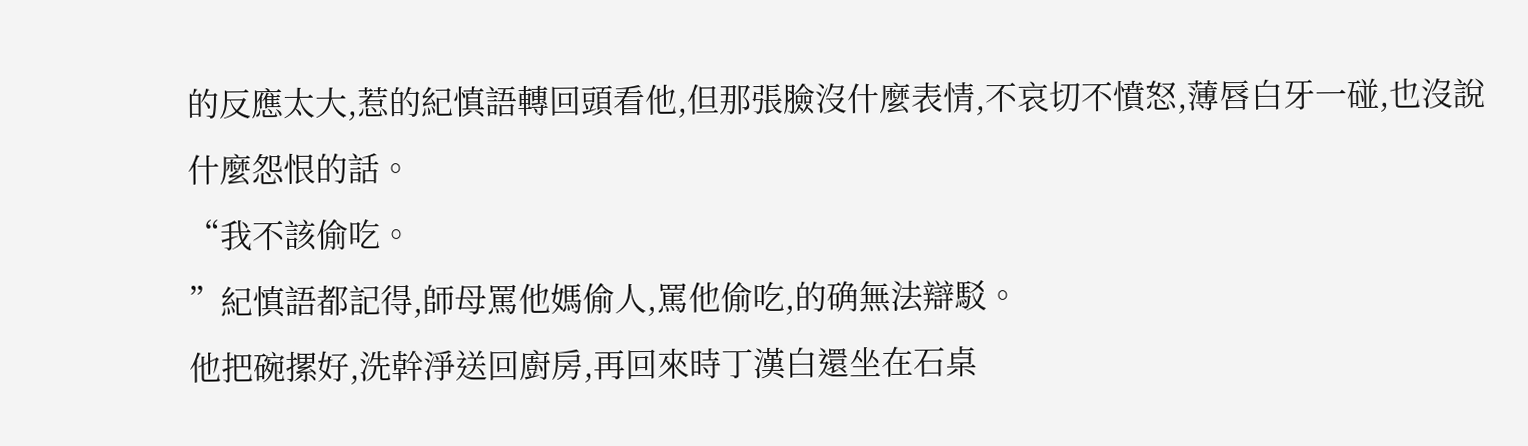的反應太大,惹的紀慎語轉回頭看他,但那張臉沒什麼表情,不哀切不憤怒,薄唇白牙一碰,也沒說什麼怨恨的話。
“我不該偷吃。
”紀慎語都記得,師母罵他媽偷人,罵他偷吃,的确無法辯駁。
他把碗摞好,洗幹淨送回廚房,再回來時丁漢白還坐在石桌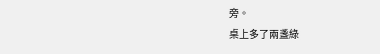旁。
桌上多了兩盞綠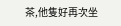茶,他隻好再次坐